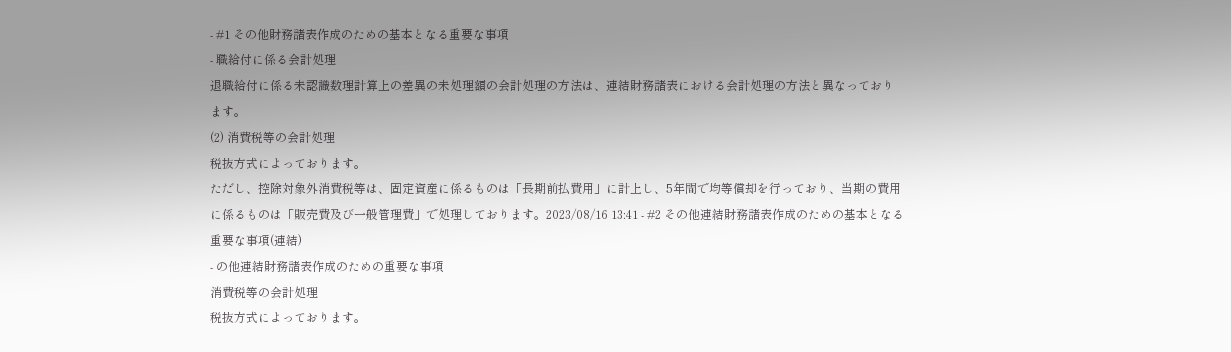- #1 その他財務諸表作成のための基本となる重要な事項
- 職給付に係る会計処理
退職給付に係る未認識数理計算上の差異の未処理額の会計処理の方法は、連結財務諸表における会計処理の方法と異なっております。
(2) 消費税等の会計処理
税抜方式によっております。
ただし、控除対象外消費税等は、固定資産に係るものは「長期前払費用」に計上し、5年間で均等償却を行っており、当期の費用に係るものは「販売費及び一般管理費」で処理しております。2023/08/16 13:41 - #2 その他連結財務諸表作成のための基本となる重要な事項(連結)
- の他連結財務諸表作成のための重要な事項
消費税等の会計処理
税抜方式によっております。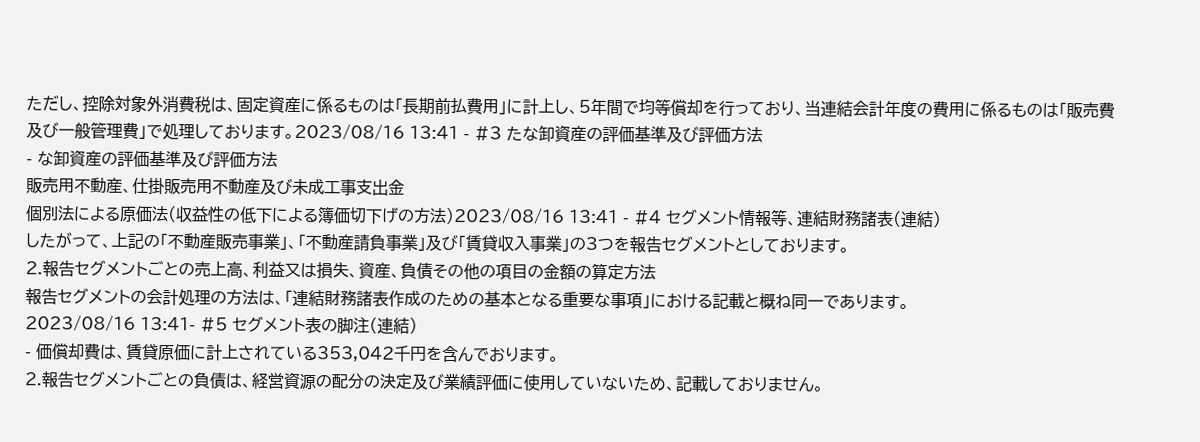ただし、控除対象外消費税は、固定資産に係るものは「長期前払費用」に計上し、5年間で均等償却を行っており、当連結会計年度の費用に係るものは「販売費及び一般管理費」で処理しております。2023/08/16 13:41 - #3 たな卸資産の評価基準及び評価方法
- な卸資産の評価基準及び評価方法
販売用不動産、仕掛販売用不動産及び未成工事支出金
個別法による原価法(収益性の低下による簿価切下げの方法)2023/08/16 13:41 - #4 セグメント情報等、連結財務諸表(連結)
したがって、上記の「不動産販売事業」、「不動産請負事業」及び「賃貸収入事業」の3つを報告セグメントとしております。
2.報告セグメントごとの売上高、利益又は損失、資産、負債その他の項目の金額の算定方法
報告セグメントの会計処理の方法は、「連結財務諸表作成のための基本となる重要な事項」における記載と概ね同一であります。
2023/08/16 13:41- #5 セグメント表の脚注(連結)
- 価償却費は、賃貸原価に計上されている353,042千円を含んでおります。
2.報告セグメントごとの負債は、経営資源の配分の決定及び業績評価に使用していないため、記載しておりません。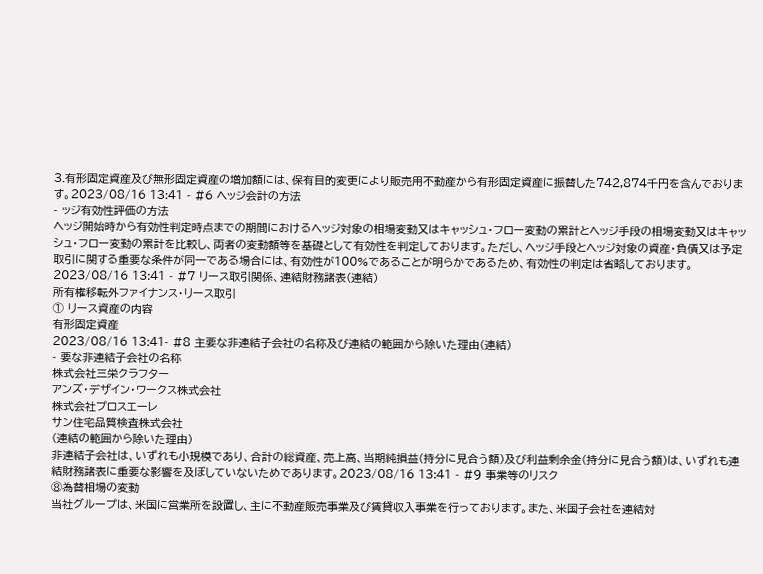3.有形固定資産及び無形固定資産の増加額には、保有目的変更により販売用不動産から有形固定資産に振替した742,874千円を含んでおります。2023/08/16 13:41 - #6 ヘッジ会計の方法
- ッジ有効性評価の方法
ヘッジ開始時から有効性判定時点までの期間におけるヘッジ対象の相場変動又はキャッシュ・フロー変動の累計とヘッジ手段の相場変動又はキャッシュ・フロー変動の累計を比較し、両者の変動額等を基礎として有効性を判定しております。ただし、ヘッジ手段とヘッジ対象の資産・負債又は予定取引に関する重要な条件が同一である場合には、有効性が100%であることが明らかであるため、有効性の判定は省略しております。2023/08/16 13:41 - #7 リース取引関係、連結財務諸表(連結)
所有権移転外ファイナンス・リース取引
① リース資産の内容
有形固定資産
2023/08/16 13:41- #8 主要な非連結子会社の名称及び連結の範囲から除いた理由(連結)
- 要な非連結子会社の名称
株式会社三栄クラフター
アンズ・デザイン・ワークス株式会社
株式会社プロスエーレ
サン住宅品質検査株式会社
(連結の範囲から除いた理由)
非連結子会社は、いずれも小規模であり、合計の総資産、売上高、当期純損益(持分に見合う額)及び利益剰余金(持分に見合う額)は、いずれも連結財務諸表に重要な影響を及ぼしていないためであります。2023/08/16 13:41 - #9 事業等のリスク
⑧為替相場の変動
当社グループは、米国に営業所を設置し、主に不動産販売事業及び賃貸収入事業を行っております。また、米国子会社を連結対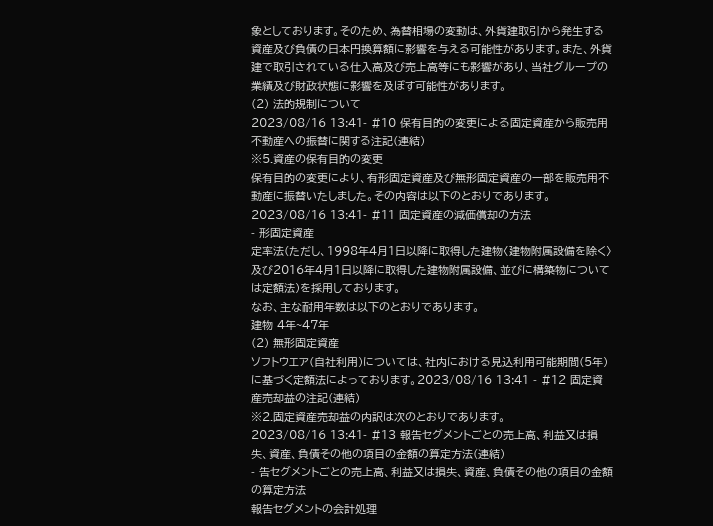象としております。そのため、為替相場の変動は、外貨建取引から発生する資産及び負債の日本円換算額に影響を与える可能性があります。また、外貨建で取引されている仕入高及び売上高等にも影響があり、当社グループの業績及び財政状態に影響を及ぼす可能性があります。
(2) 法的規制について
2023/08/16 13:41- #10 保有目的の変更による固定資産から販売用不動産への振替に関する注記(連結)
※5.資産の保有目的の変更
保有目的の変更により、有形固定資産及び無形固定資産の一部を販売用不動産に振替いたしました。その内容は以下のとおりであります。
2023/08/16 13:41- #11 固定資産の減価償却の方法
- 形固定資産
定率法(ただし、1998年4月1日以降に取得した建物〈建物附属設備を除く〉及び2016年4月1日以降に取得した建物附属設備、並びに構築物については定額法)を採用しております。
なお、主な耐用年数は以下のとおりであります。
建物 4年~47年
(2) 無形固定資産
ソフトウエア(自社利用)については、社内における見込利用可能期間(5年)に基づく定額法によっております。2023/08/16 13:41 - #12 固定資産売却益の注記(連結)
※2.固定資産売却益の内訳は次のとおりであります。
2023/08/16 13:41- #13 報告セグメントごとの売上高、利益又は損失、資産、負債その他の項目の金額の算定方法(連結)
- 告セグメントごとの売上高、利益又は損失、資産、負債その他の項目の金額の算定方法
報告セグメントの会計処理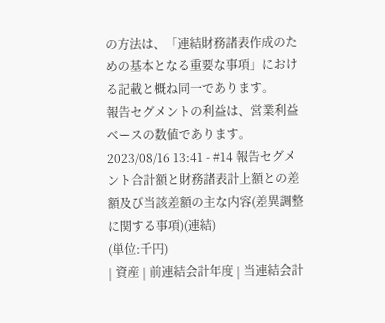の方法は、「連結財務諸表作成のための基本となる重要な事項」における記載と概ね同一であります。
報告セグメントの利益は、営業利益ベースの数値であります。2023/08/16 13:41 - #14 報告セグメント合計額と財務諸表計上額との差額及び当該差額の主な内容(差異調整に関する事項)(連結)
(単位:千円)
| 資産 | 前連結会計年度 | 当連結会計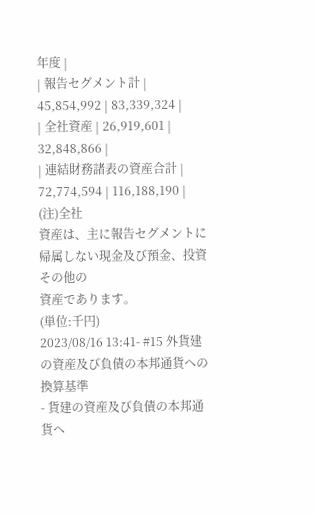年度 |
| 報告セグメント計 | 45,854,992 | 83,339,324 |
| 全社資産 | 26,919,601 | 32,848,866 |
| 連結財務諸表の資産合計 | 72,774,594 | 116,188,190 |
(注)全社
資産は、主に報告セグメントに帰属しない現金及び預金、投資その他の
資産であります。
(単位:千円)
2023/08/16 13:41- #15 外貨建の資産及び負債の本邦通貨への換算基準
- 貨建の資産及び負債の本邦通貨へ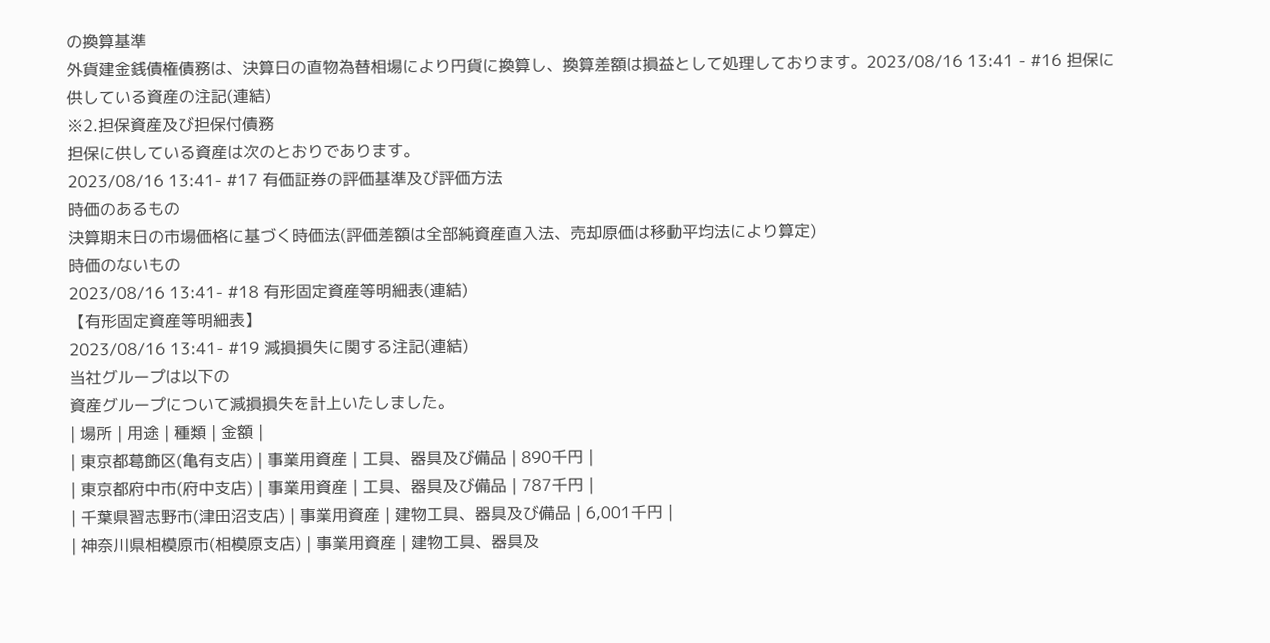の換算基準
外貨建金銭債権債務は、決算日の直物為替相場により円貨に換算し、換算差額は損益として処理しております。2023/08/16 13:41 - #16 担保に供している資産の注記(連結)
※2.担保資産及び担保付債務
担保に供している資産は次のとおりであります。
2023/08/16 13:41- #17 有価証券の評価基準及び評価方法
時価のあるもの
決算期末日の市場価格に基づく時価法(評価差額は全部純資産直入法、売却原価は移動平均法により算定)
時価のないもの
2023/08/16 13:41- #18 有形固定資産等明細表(連結)
【有形固定資産等明細表】
2023/08/16 13:41- #19 減損損失に関する注記(連結)
当社グループは以下の
資産グループについて減損損失を計上いたしました。
| 場所 | 用途 | 種類 | 金額 |
| 東京都葛飾区(亀有支店) | 事業用資産 | 工具、器具及び備品 | 890千円 |
| 東京都府中市(府中支店) | 事業用資産 | 工具、器具及び備品 | 787千円 |
| 千葉県習志野市(津田沼支店) | 事業用資産 | 建物工具、器具及び備品 | 6,001千円 |
| 神奈川県相模原市(相模原支店) | 事業用資産 | 建物工具、器具及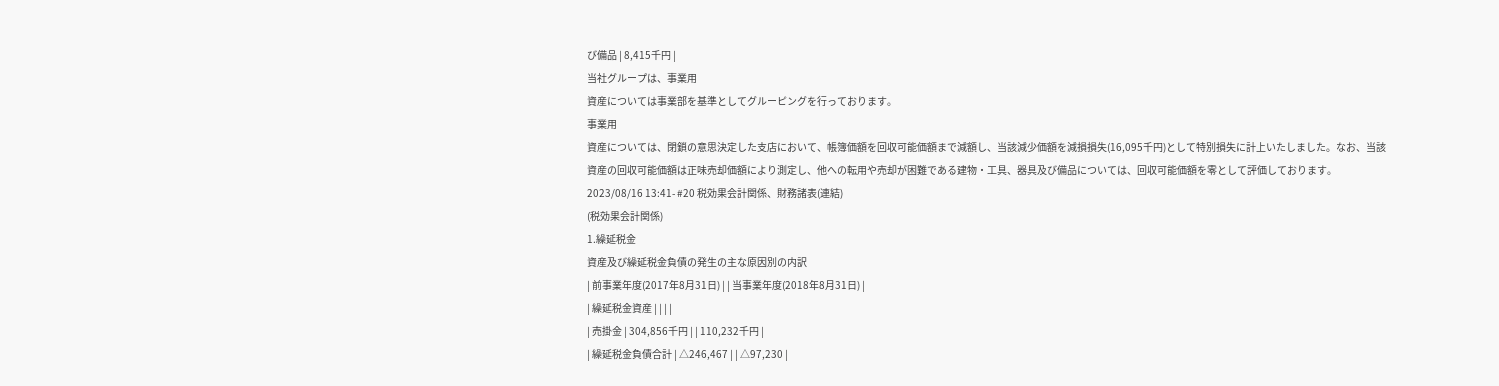び備品 | 8,415千円 |
当社グループは、事業用
資産については事業部を基準としてグルーピングを行っております。
事業用
資産については、閉鎖の意思決定した支店において、帳簿価額を回収可能価額まで減額し、当該減少価額を減損損失(16,095千円)として特別損失に計上いたしました。なお、当該
資産の回収可能価額は正味売却価額により測定し、他への転用や売却が困難である建物・工具、器具及び備品については、回収可能価額を零として評価しております。
2023/08/16 13:41- #20 税効果会計関係、財務諸表(連結)
(税効果会計関係)
1.繰延税金
資産及び繰延税金負債の発生の主な原因別の内訳
| 前事業年度(2017年8月31日) | | 当事業年度(2018年8月31日) |
| 繰延税金資産 | | | |
| 売掛金 | 304,856千円 | | 110,232千円 |
| 繰延税金負債合計 | △246,467 | | △97,230 |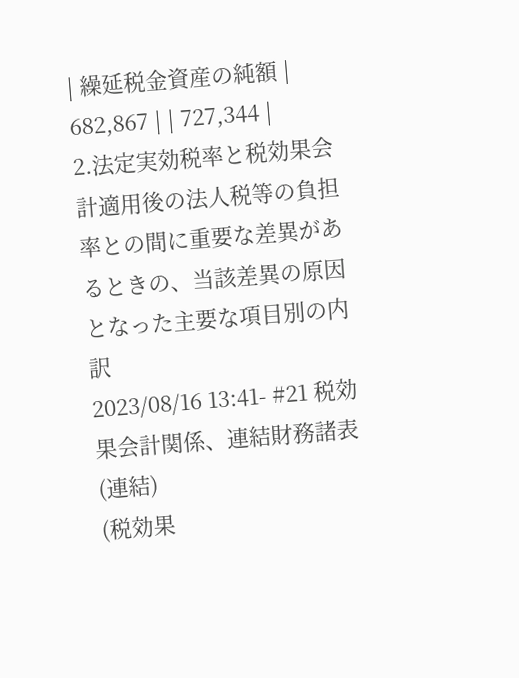| 繰延税金資産の純額 | 682,867 | | 727,344 |
2.法定実効税率と税効果会計適用後の法人税等の負担率との間に重要な差異があるときの、当該差異の原因となった主要な項目別の内訳
2023/08/16 13:41- #21 税効果会計関係、連結財務諸表(連結)
(税効果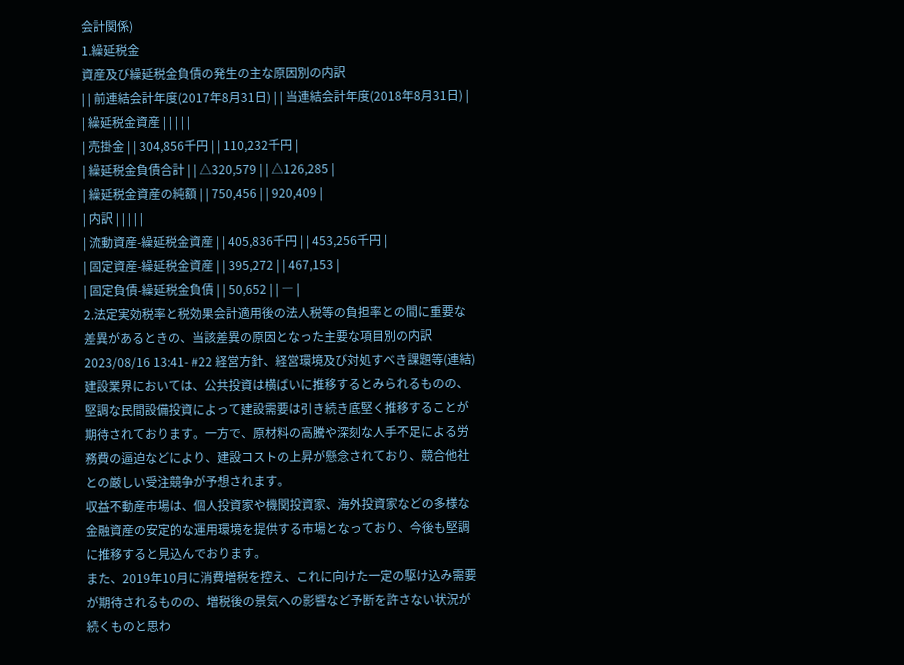会計関係)
1.繰延税金
資産及び繰延税金負債の発生の主な原因別の内訳
| | 前連結会計年度(2017年8月31日) | | 当連結会計年度(2018年8月31日) |
| 繰延税金資産 | | | | |
| 売掛金 | | 304,856千円 | | 110,232千円 |
| 繰延税金負債合計 | | △320,579 | | △126,285 |
| 繰延税金資産の純額 | | 750,456 | | 920,409 |
| 内訳 | | | | |
| 流動資産-繰延税金資産 | | 405,836千円 | | 453,256千円 |
| 固定資産-繰延税金資産 | | 395,272 | | 467,153 |
| 固定負債-繰延税金負債 | | 50,652 | | ― |
2.法定実効税率と税効果会計適用後の法人税等の負担率との間に重要な差異があるときの、当該差異の原因となった主要な項目別の内訳
2023/08/16 13:41- #22 経営方針、経営環境及び対処すべき課題等(連結)
建設業界においては、公共投資は横ばいに推移するとみられるものの、堅調な民間設備投資によって建設需要は引き続き底堅く推移することが期待されております。一方で、原材料の高騰や深刻な人手不足による労務費の逼迫などにより、建設コストの上昇が懸念されており、競合他社との厳しい受注競争が予想されます。
収益不動産市場は、個人投資家や機関投資家、海外投資家などの多様な金融資産の安定的な運用環境を提供する市場となっており、今後も堅調に推移すると見込んでおります。
また、2019年10月に消費増税を控え、これに向けた一定の駆け込み需要が期待されるものの、増税後の景気への影響など予断を許さない状況が続くものと思わ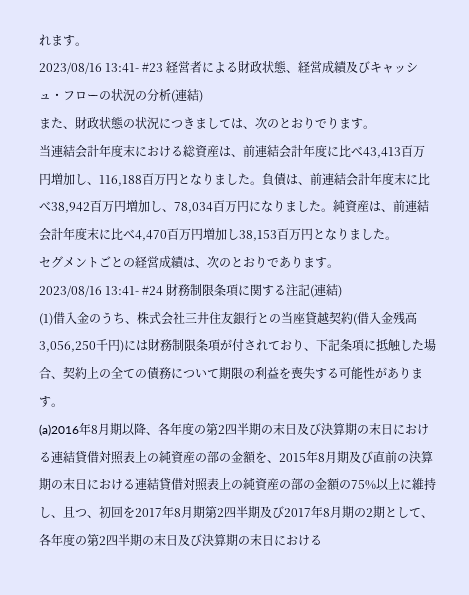れます。
2023/08/16 13:41- #23 経営者による財政状態、経営成績及びキャッシュ・フローの状況の分析(連結)
また、財政状態の状況につきましては、次のとおりでります。
当連結会計年度末における総資産は、前連結会計年度に比べ43,413百万円増加し、116,188百万円となりました。負債は、前連結会計年度末に比べ38,942百万円増加し、78,034百万円になりました。純資産は、前連結会計年度末に比べ4,470百万円増加し38,153百万円となりました。
セグメントごとの経営成績は、次のとおりであります。
2023/08/16 13:41- #24 財務制限条項に関する注記(連結)
(1)借入金のうち、株式会社三井住友銀行との当座貸越契約(借入金残高3,056,250千円)には財務制限条項が付されており、下記条項に抵触した場合、契約上の全ての債務について期限の利益を喪失する可能性があります。
(a)2016年8月期以降、各年度の第2四半期の末日及び決算期の末日における連結貸借対照表上の純資産の部の金額を、2015年8月期及び直前の決算期の末日における連結貸借対照表上の純資産の部の金額の75%以上に維持し、且つ、初回を2017年8月期第2四半期及び2017年8月期の2期として、各年度の第2四半期の末日及び決算期の末日における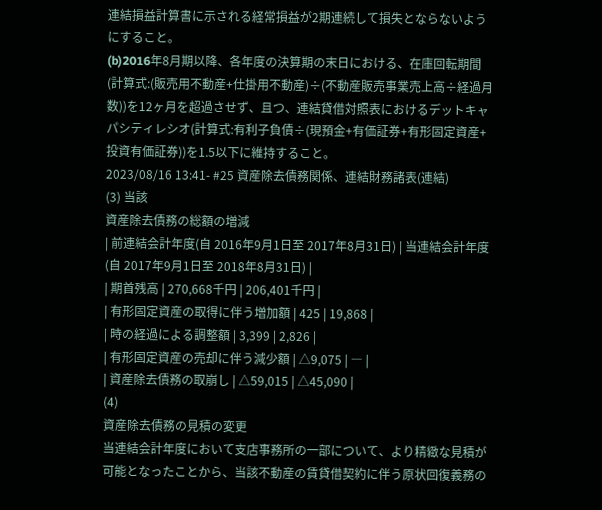連結損益計算書に示される経常損益が2期連続して損失とならないようにすること。
(b)2016年8月期以降、各年度の決算期の末日における、在庫回転期間(計算式:(販売用不動産+仕掛用不動産)÷(不動産販売事業売上高÷経過月数))を12ヶ月を超過させず、且つ、連結貸借対照表におけるデットキャパシティレシオ(計算式:有利子負債÷(現預金+有価証券+有形固定資産+投資有価証券))を1.5以下に維持すること。
2023/08/16 13:41- #25 資産除去債務関係、連結財務諸表(連結)
(3) 当該
資産除去債務の総額の増減
| 前連結会計年度(自 2016年9月1日至 2017年8月31日) | 当連結会計年度(自 2017年9月1日至 2018年8月31日) |
| 期首残高 | 270,668千円 | 206,401千円 |
| 有形固定資産の取得に伴う増加額 | 425 | 19,868 |
| 時の経過による調整額 | 3,399 | 2,826 |
| 有形固定資産の売却に伴う減少額 | △9,075 | ― |
| 資産除去債務の取崩し | △59,015 | △45,090 |
(4)
資産除去債務の見積の変更
当連結会計年度において支店事務所の一部について、より精緻な見積が可能となったことから、当該不動産の賃貸借契約に伴う原状回復義務の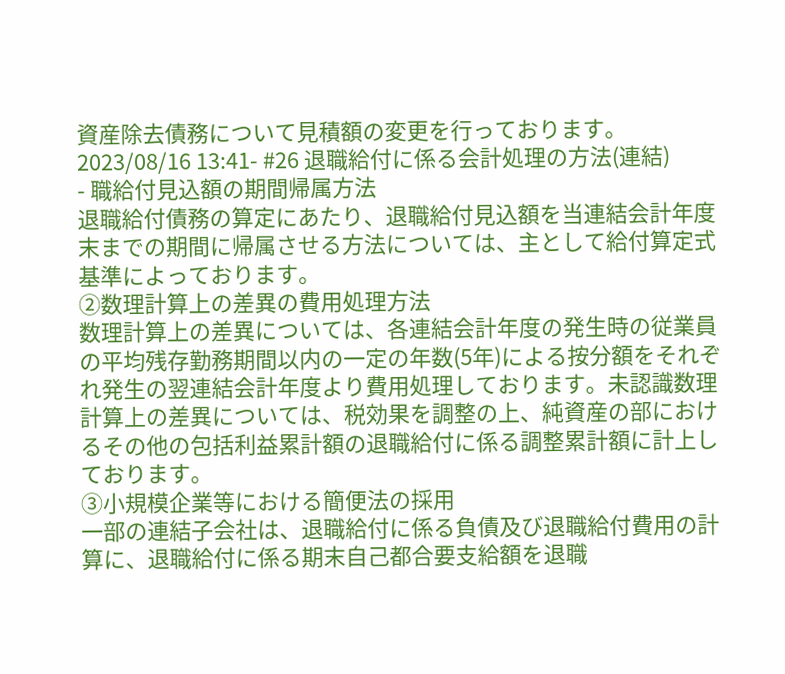資産除去債務について見積額の変更を行っております。
2023/08/16 13:41- #26 退職給付に係る会計処理の方法(連結)
- 職給付見込額の期間帰属方法
退職給付債務の算定にあたり、退職給付見込額を当連結会計年度末までの期間に帰属させる方法については、主として給付算定式基準によっております。
②数理計算上の差異の費用処理方法
数理計算上の差異については、各連結会計年度の発生時の従業員の平均残存勤務期間以内の一定の年数(5年)による按分額をそれぞれ発生の翌連結会計年度より費用処理しております。未認識数理計算上の差異については、税効果を調整の上、純資産の部におけるその他の包括利益累計額の退職給付に係る調整累計額に計上しております。
③小規模企業等における簡便法の採用
一部の連結子会社は、退職給付に係る負債及び退職給付費用の計算に、退職給付に係る期末自己都合要支給額を退職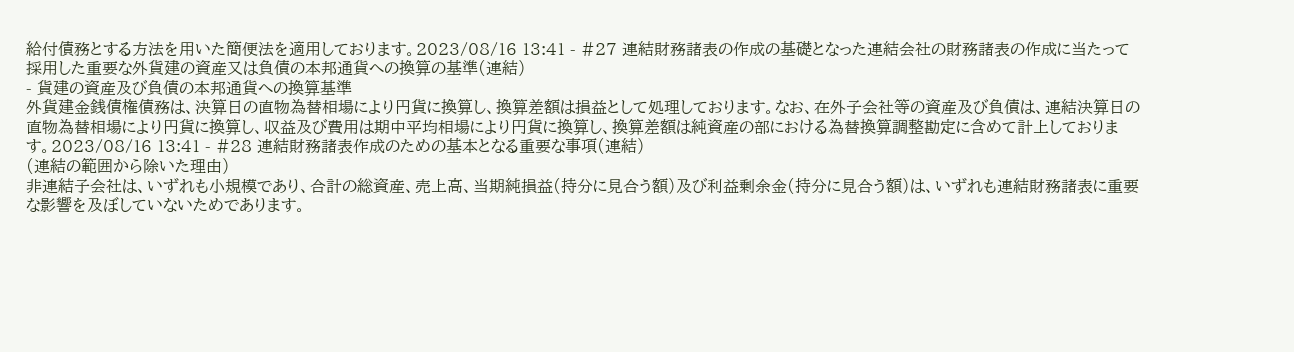給付債務とする方法を用いた簡便法を適用しております。2023/08/16 13:41 - #27 連結財務諸表の作成の基礎となった連結会社の財務諸表の作成に当たって採用した重要な外貨建の資産又は負債の本邦通貨への換算の基準(連結)
- 貨建の資産及び負債の本邦通貨への換算基準
外貨建金銭債権債務は、決算日の直物為替相場により円貨に換算し、換算差額は損益として処理しております。なお、在外子会社等の資産及び負債は、連結決算日の直物為替相場により円貨に換算し、収益及び費用は期中平均相場により円貨に換算し、換算差額は純資産の部における為替換算調整勘定に含めて計上しております。2023/08/16 13:41 - #28 連結財務諸表作成のための基本となる重要な事項(連結)
(連結の範囲から除いた理由)
非連結子会社は、いずれも小規模であり、合計の総資産、売上高、当期純損益(持分に見合う額)及び利益剰余金(持分に見合う額)は、いずれも連結財務諸表に重要な影響を及ぼしていないためであります。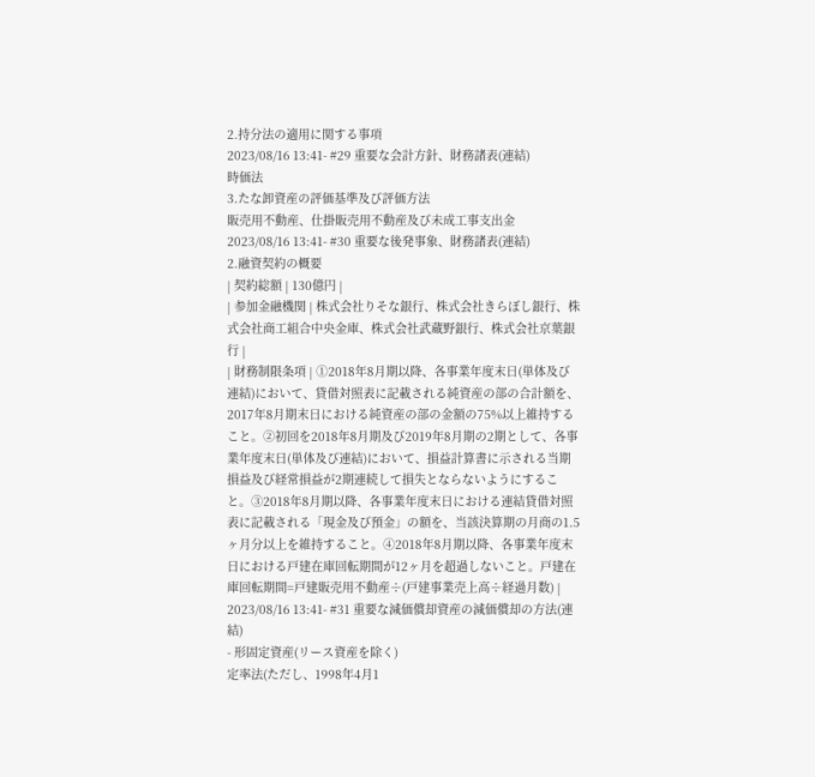2.持分法の適用に関する事項
2023/08/16 13:41- #29 重要な会計方針、財務諸表(連結)
時価法
3.たな卸資産の評価基準及び評価方法
販売用不動産、仕掛販売用不動産及び未成工事支出金
2023/08/16 13:41- #30 重要な後発事象、財務諸表(連結)
2.融資契約の概要
| 契約総額 | 130億円 |
| 参加金融機関 | 株式会社りそな銀行、株式会社きらぼし銀行、株式会社商工組合中央金庫、株式会社武蔵野銀行、株式会社京葉銀行 |
| 財務制限条項 | ①2018年8月期以降、各事業年度末日(単体及び連結)において、貸借対照表に記載される純資産の部の合計額を、2017年8月期末日における純資産の部の金額の75%以上維持すること。②初回を2018年8月期及び2019年8月期の2期として、各事業年度末日(単体及び連結)において、損益計算書に示される当期損益及び経常損益が2期連続して損失とならないようにすること。③2018年8月期以降、各事業年度末日における連結貸借対照表に記載される「現金及び預金」の額を、当該決算期の月商の1.5ヶ月分以上を維持すること。④2018年8月期以降、各事業年度末日における戸建在庫回転期間が12ヶ月を超過しないこと。戸建在庫回転期間=戸建販売用不動産÷(戸建事業売上高÷経過月数) |
2023/08/16 13:41- #31 重要な減価償却資産の減価償却の方法(連結)
- 形固定資産(リース資産を除く)
定率法(ただし、1998年4月1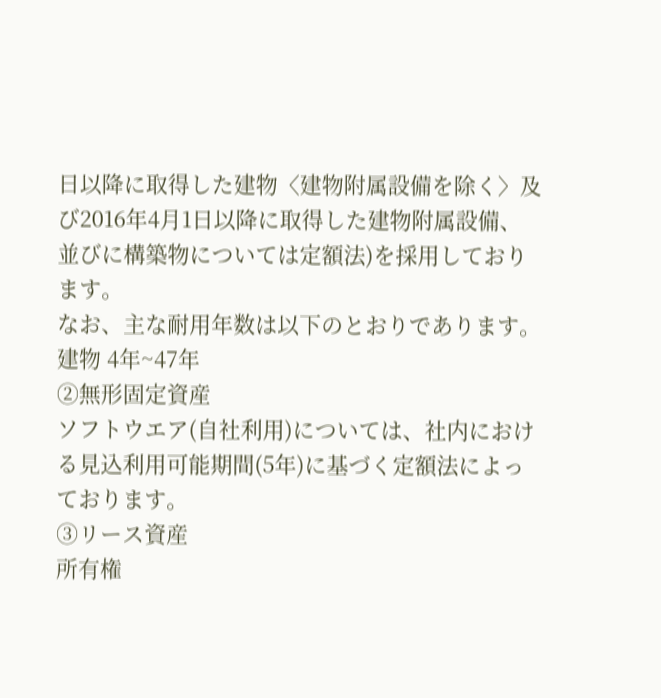日以降に取得した建物〈建物附属設備を除く〉及び2016年4月1日以降に取得した建物附属設備、並びに構築物については定額法)を採用しております。
なお、主な耐用年数は以下のとおりであります。
建物 4年~47年
②無形固定資産
ソフトウエア(自社利用)については、社内における見込利用可能期間(5年)に基づく定額法によっております。
③リース資産
所有権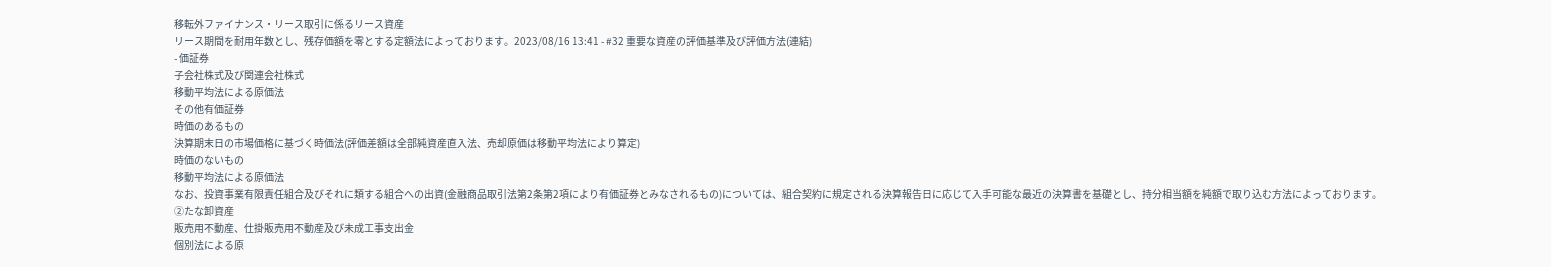移転外ファイナンス・リース取引に係るリース資産
リース期間を耐用年数とし、残存価額を零とする定額法によっております。2023/08/16 13:41 - #32 重要な資産の評価基準及び評価方法(連結)
- 価証券
子会社株式及び関連会社株式
移動平均法による原価法
その他有価証券
時価のあるもの
決算期末日の市場価格に基づく時価法(評価差額は全部純資産直入法、売却原価は移動平均法により算定)
時価のないもの
移動平均法による原価法
なお、投資事業有限責任組合及びそれに類する組合への出資(金融商品取引法第2条第2項により有価証券とみなされるもの)については、組合契約に規定される決算報告日に応じて入手可能な最近の決算書を基礎とし、持分相当額を純額で取り込む方法によっております。
②たな卸資産
販売用不動産、仕掛販売用不動産及び未成工事支出金
個別法による原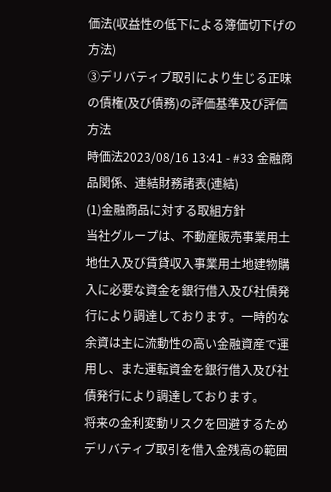価法(収益性の低下による簿価切下げの方法)
③デリバティブ取引により生じる正味の債権(及び債務)の評価基準及び評価方法
時価法2023/08/16 13:41 - #33 金融商品関係、連結財務諸表(連結)
(1)金融商品に対する取組方針
当社グループは、不動産販売事業用土地仕入及び賃貸収入事業用土地建物購入に必要な資金を銀行借入及び社債発行により調達しております。一時的な余資は主に流動性の高い金融資産で運用し、また運転資金を銀行借入及び社債発行により調達しております。
将来の金利変動リスクを回避するためデリバティブ取引を借入金残高の範囲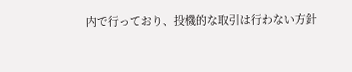内で行っており、投機的な取引は行わない方針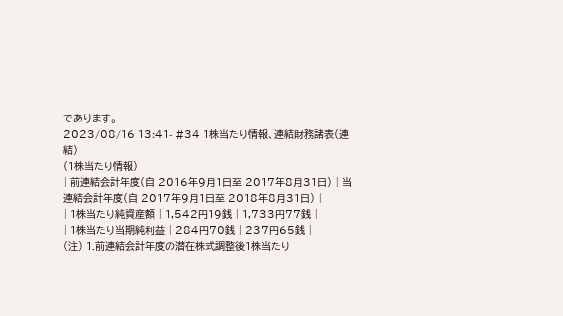であります。
2023/08/16 13:41- #34 1株当たり情報、連結財務諸表(連結)
(1株当たり情報)
| 前連結会計年度(自 2016年9月1日至 2017年8月31日) | 当連結会計年度(自 2017年9月1日至 2018年8月31日) |
| 1株当たり純資産額 | 1,542円19銭 | 1,733円77銭 |
| 1株当たり当期純利益 | 284円70銭 | 237円65銭 |
(注) 1.前連結会計年度の潜在株式調整後1株当たり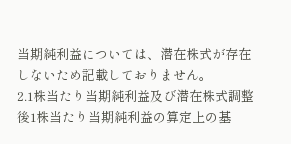当期純利益については、潜在株式が存在しないため記載しておりません。
2.1株当たり当期純利益及び潜在株式調整後1株当たり当期純利益の算定上の基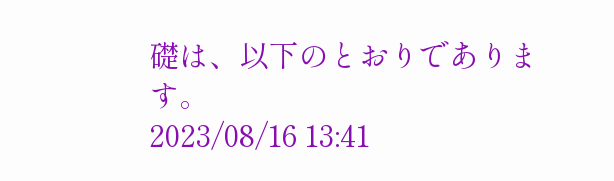礎は、以下のとおりであります。
2023/08/16 13:41